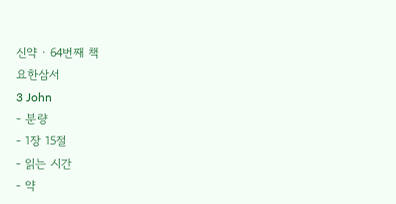신약 · 64번째 책
요한삼서
3 John
- 분량
- 1장 15절
- 읽는 시간
- 약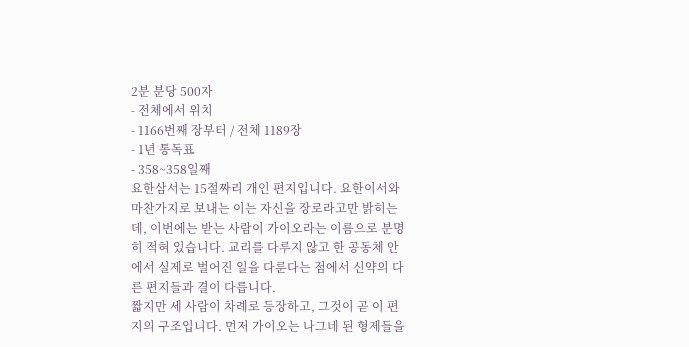2분 분당 500자
- 전체에서 위치
- 1166번째 장부터 / 전체 1189장
- 1년 통독표
- 358~358일째
요한삼서는 15절짜리 개인 편지입니다. 요한이서와 마찬가지로 보내는 이는 자신을 장로라고만 밝히는데, 이번에는 받는 사람이 가이오라는 이름으로 분명히 적혀 있습니다. 교리를 다루지 않고 한 공동체 안에서 실제로 벌어진 일을 다룬다는 점에서 신약의 다른 편지들과 결이 다릅니다.
짧지만 세 사람이 차례로 등장하고, 그것이 곧 이 편지의 구조입니다. 먼저 가이오는 나그네 된 형제들을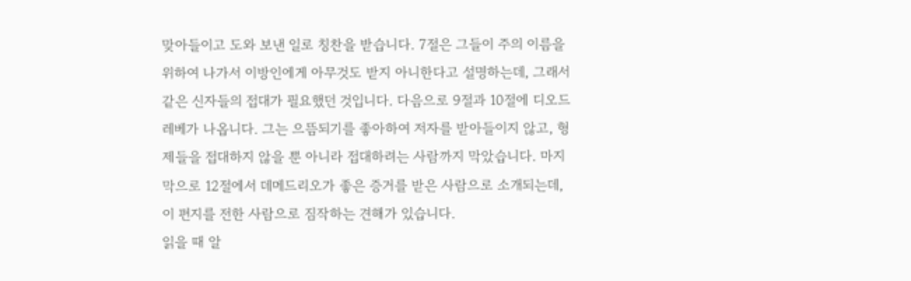맞아들이고 도와 보낸 일로 칭찬을 받습니다. 7절은 그들이 주의 이름을 위하여 나가서 이방인에게 아무것도 받지 아니한다고 설명하는데, 그래서 같은 신자들의 접대가 필요했던 것입니다. 다음으로 9절과 10절에 디오드레베가 나옵니다. 그는 으뜸되기를 좋아하여 저자를 받아들이지 않고, 형제들을 접대하지 않을 뿐 아니라 접대하려는 사람까지 막았습니다. 마지막으로 12절에서 데메드리오가 좋은 증거를 받은 사람으로 소개되는데, 이 편지를 전한 사람으로 짐작하는 견해가 있습니다.
읽을 때 알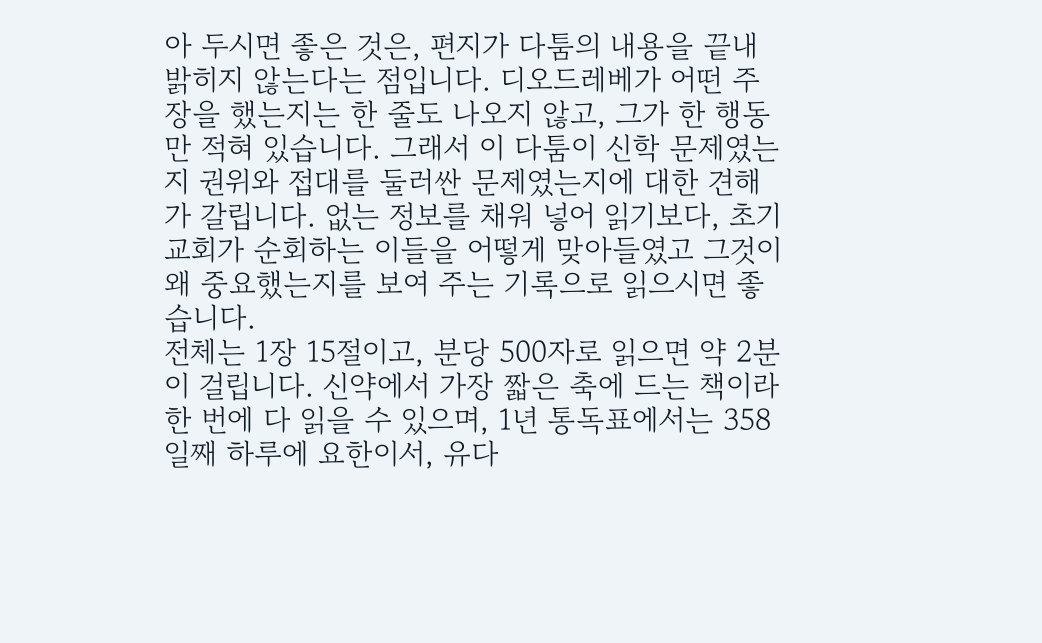아 두시면 좋은 것은, 편지가 다툼의 내용을 끝내 밝히지 않는다는 점입니다. 디오드레베가 어떤 주장을 했는지는 한 줄도 나오지 않고, 그가 한 행동만 적혀 있습니다. 그래서 이 다툼이 신학 문제였는지 권위와 접대를 둘러싼 문제였는지에 대한 견해가 갈립니다. 없는 정보를 채워 넣어 읽기보다, 초기 교회가 순회하는 이들을 어떻게 맞아들였고 그것이 왜 중요했는지를 보여 주는 기록으로 읽으시면 좋습니다.
전체는 1장 15절이고, 분당 500자로 읽으면 약 2분이 걸립니다. 신약에서 가장 짧은 축에 드는 책이라 한 번에 다 읽을 수 있으며, 1년 통독표에서는 358일째 하루에 요한이서, 유다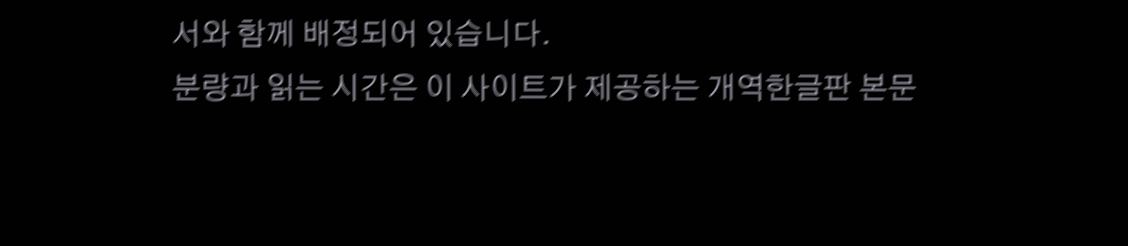서와 함께 배정되어 있습니다.
분량과 읽는 시간은 이 사이트가 제공하는 개역한글판 본문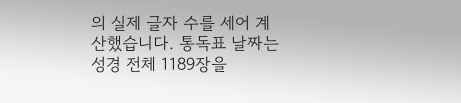의 실제 글자 수를 세어 계산했습니다. 통독표 날짜는 성경 전체 1189장을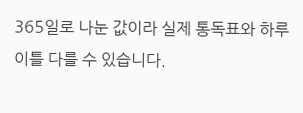365일로 나눈 값이라 실제 통독표와 하루 이틀 다를 수 있습니다.